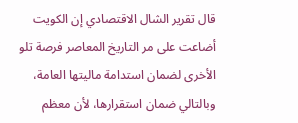قال تقرير الشال الاقتصادي إن الكويت أضاعت على مر التاريخ المعاصر فرصة تلو الأخرى لضمان استدامة ماليتها العامة، وبالتالي ضمان استقرارها، لأن معظم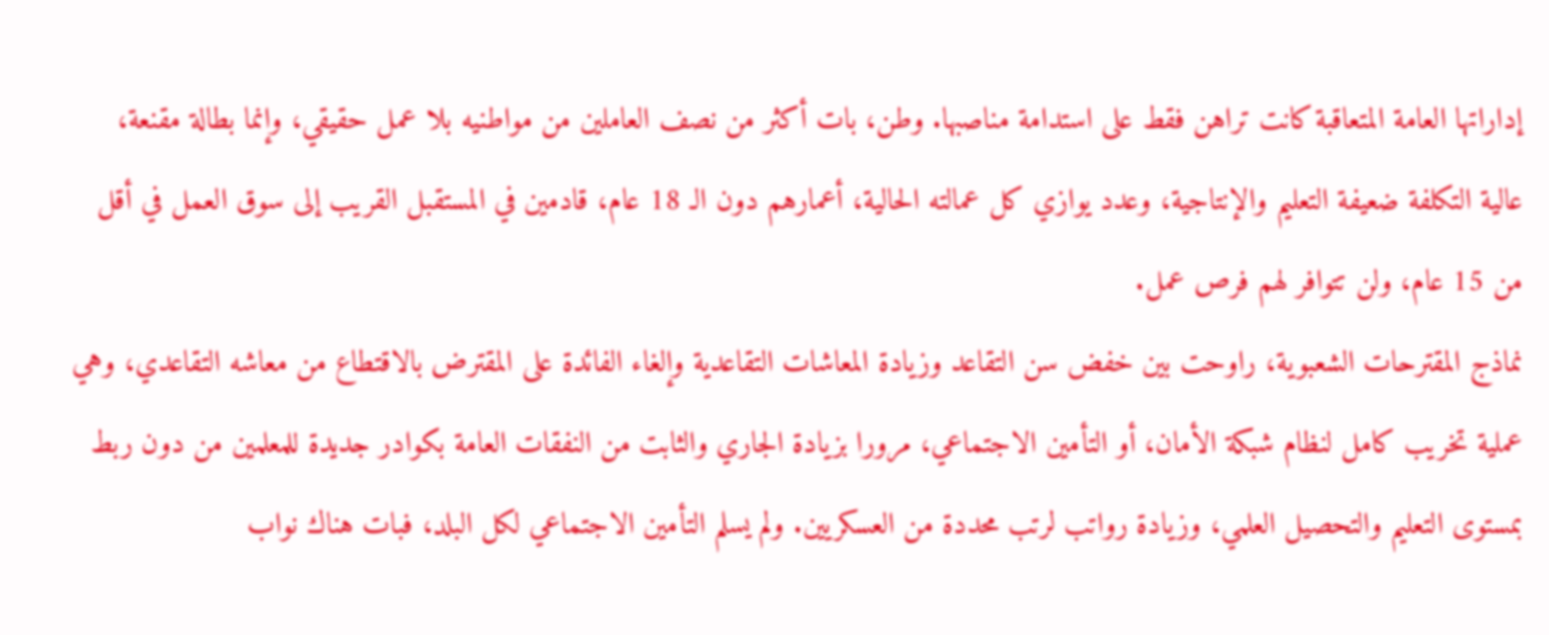إداراتها العامة المتعاقبة كانت تراهن فقط على استدامة مناصبها. وطن، بات أكثر من نصف العاملين من مواطنيه بلا عمل حقيقي، وإنما بطالة مقنعة، عالية التكلفة ضعيفة التعليم والإنتاجية، وعدد يوازي كل عمالته الحالية، أعمارهم دون الـ 18 عام، قادمين في المستقبل القريب إلى سوق العمل في أقل من 15 عام، ولن تتوافر لهم فرص عمل.
نماذج المقترحات الشعبوية، راوحت بين خفض سن التقاعد وزيادة المعاشات التقاعدية وإلغاء الفائدة على المقترض بالاقتطاع من معاشه التقاعدي، وهي عملية تخريب كامل لنظام شبكة الأمان، أو التأمين الاجتماعي، مرورا بزيادة الجاري والثابت من النفقات العامة بكوادر جديدة للمعلمين من دون ربط بمستوى التعليم والتحصيل العلمي، وزيادة رواتب لرتب محددة من العسكريين. ولم يسلم التأمين الاجتماعي لكل البلد، فبات هناك نواب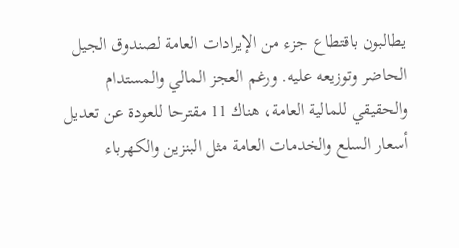يطالبون باقتطاع جزء من الإيرادات العامة لصندوق الجيل الحاضر وتوزيعه عليه. ورغم العجز المالي والمستدام والحقيقي للمالية العامة، هناك 11 مقترحا للعودة عن تعديل أسعار السلع والخدمات العامة مثل البنزين والكهرباء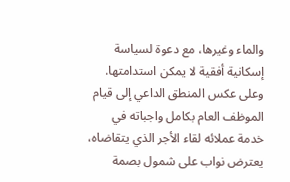والماء وغيرها، مع دعوة لسياسة إسكانية أفقية لا يمكن استدامتها. وعلى عكس المنطق الداعي إلى قيام الموظف العام بكامل واجباته في خدمة عملائه لقاء الأجر الذي يتقاضاه، يعترض نواب على شمول بصمة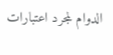الدوام لمجرد اعتبارات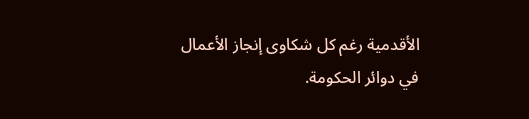الأقدمية رغم كل شكاوى إنجاز الأعمال في دوائر الحكومة.